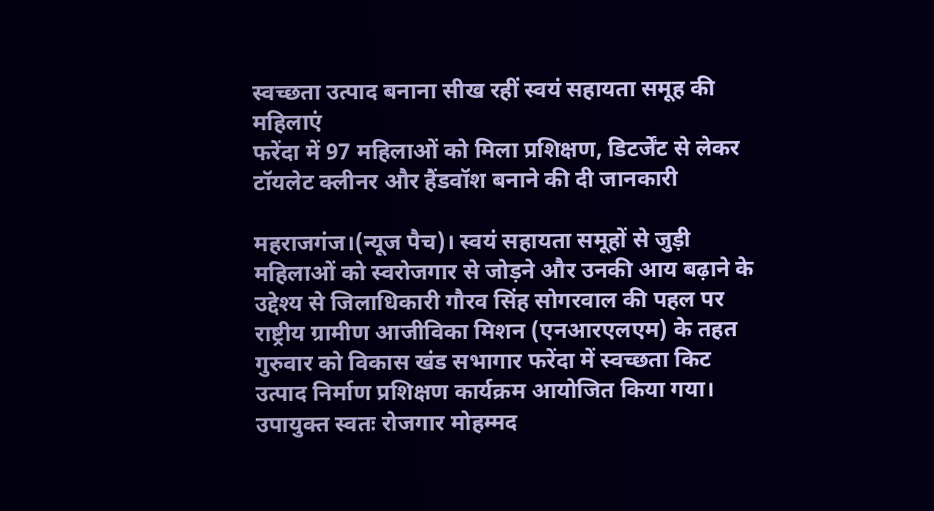स्वच्छता उत्पाद बनाना सीख रहीं स्वयं सहायता समूह की महिलाएं
फरेंदा में 97 महिलाओं को मिला प्रशिक्षण, डिटर्जेंट से लेकर टॉयलेट क्लीनर और हैंडवॉश बनाने की दी जानकारी

महराजगंज।(न्यूज पैच)। स्वयं सहायता समूहों से जुड़ी महिलाओं को स्वरोजगार से जोड़ने और उनकी आय बढ़ाने के उद्देश्य से जिलाधिकारी गौरव सिंह सोगरवाल की पहल पर राष्ट्रीय ग्रामीण आजीविका मिशन (एनआरएलएम) के तहत गुरुवार को विकास खंड सभागार फरेंदा में स्वच्छता किट उत्पाद निर्माण प्रशिक्षण कार्यक्रम आयोजित किया गया।
उपायुक्त स्वतः रोजगार मोहम्मद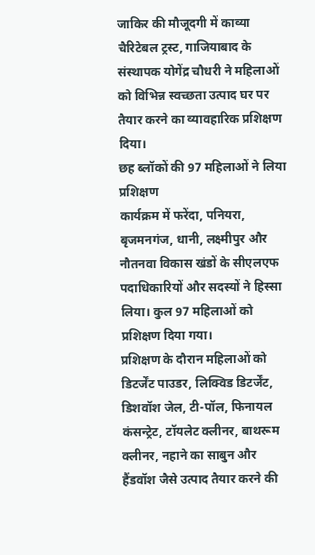जाकिर की मौजूदगी में काव्या चैरिटेबल ट्रस्ट, गाजियाबाद के संस्थापक योगेंद्र चौधरी ने महिलाओं को विभिन्न स्वच्छता उत्पाद घर पर तैयार करने का व्यावहारिक प्रशिक्षण दिया।
छह ब्लॉकों की 97 महिलाओं ने लिया प्रशिक्षण
कार्यक्रम में फरेंदा, पनियरा, बृजमनगंज, धानी, लक्ष्मीपुर और नौतनवा विकास खंडों के सीएलएफ पदाधिकारियों और सदस्यों ने हिस्सा लिया। कुल 97 महिलाओं को प्रशिक्षण दिया गया।
प्रशिक्षण के दौरान महिलाओं को डिटर्जेंट पाउडर, लिक्विड डिटर्जेंट, डिशवॉश जेल, टी-पॉल, फिनायल कंसन्ट्रेट, टॉयलेट क्लीनर, बाथरूम क्लीनर, नहाने का साबुन और हैंडवॉश जैसे उत्पाद तैयार करने की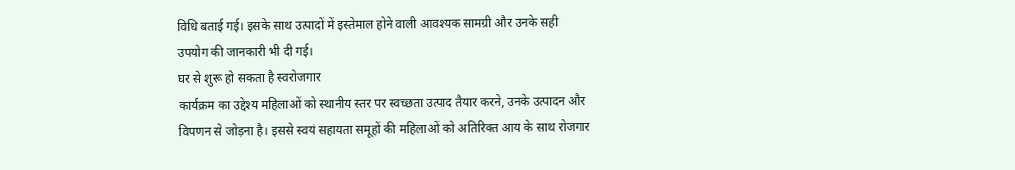विधि बताई गई। इसके साथ उत्पादों में इस्तेमाल होने वाली आवश्यक सामग्री और उनके सही उपयोग की जानकारी भी दी गई।
घर से शुरू हो सकता है स्वरोजगार
कार्यक्रम का उद्देश्य महिलाओं को स्थानीय स्तर पर स्वच्छता उत्पाद तैयार करने, उनके उत्पादन और विपणन से जोड़ना है। इससे स्वयं सहायता समूहों की महिलाओं को अतिरिक्त आय के साथ रोजगार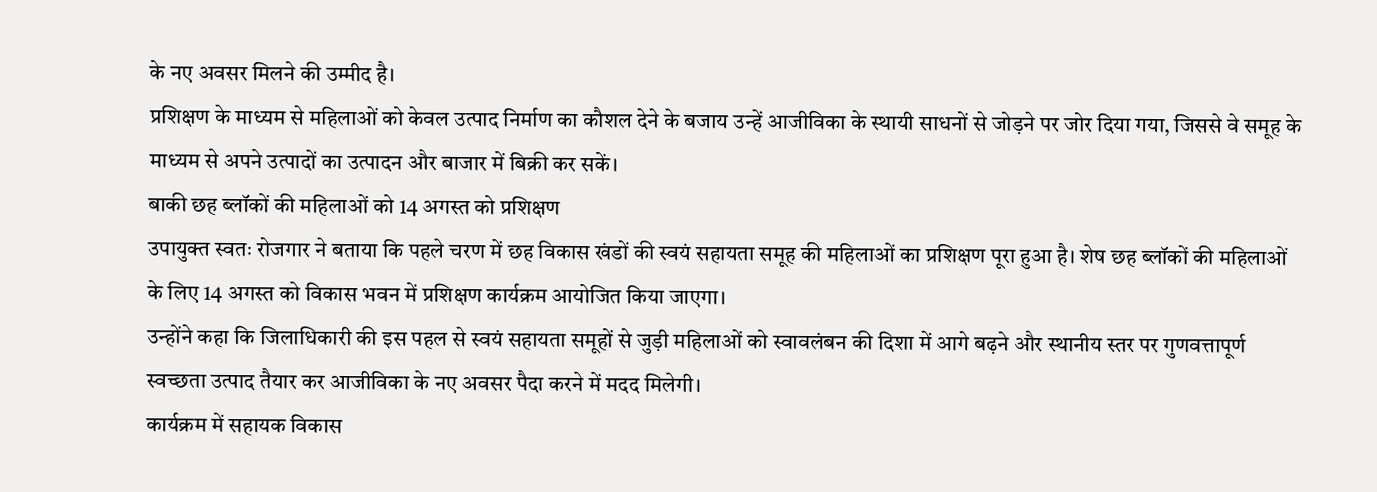के नए अवसर मिलने की उम्मीद है।
प्रशिक्षण के माध्यम से महिलाओं को केवल उत्पाद निर्माण का कौशल देने के बजाय उन्हें आजीविका के स्थायी साधनों से जोड़ने पर जोर दिया गया, जिससे वे समूह के माध्यम से अपने उत्पादों का उत्पादन और बाजार में बिक्री कर सकें।
बाकी छह ब्लॉकों की महिलाओं को 14 अगस्त को प्रशिक्षण
उपायुक्त स्वतः रोजगार ने बताया कि पहले चरण में छह विकास खंडों की स्वयं सहायता समूह की महिलाओं का प्रशिक्षण पूरा हुआ है। शेष छह ब्लॉकों की महिलाओं के लिए 14 अगस्त को विकास भवन में प्रशिक्षण कार्यक्रम आयोजित किया जाएगा।
उन्होंने कहा कि जिलाधिकारी की इस पहल से स्वयं सहायता समूहों से जुड़ी महिलाओं को स्वावलंबन की दिशा में आगे बढ़ने और स्थानीय स्तर पर गुणवत्तापूर्ण स्वच्छता उत्पाद तैयार कर आजीविका के नए अवसर पैदा करने में मदद मिलेगी।
कार्यक्रम में सहायक विकास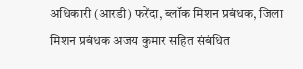अधिकारी (आरडी) फरेंदा, ब्लॉक मिशन प्रबंधक, जिला मिशन प्रबंधक अजय कुमार सहित संबंधित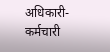अधिकारी-कर्मचारी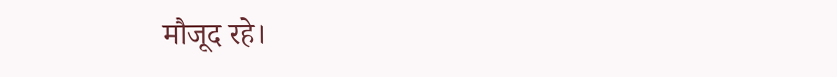मौजूद रहे।